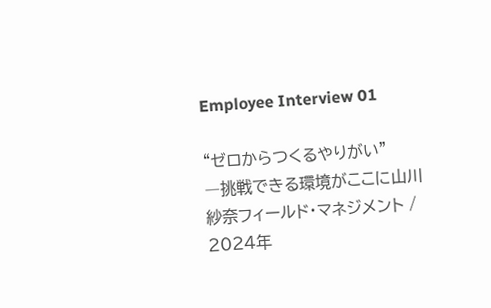Employee Interview 01

“ゼロからつくるやりがい”
―挑戦できる環境がここに山川紗奈フィールド・マネジメント / 2024年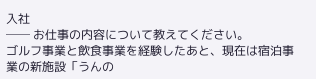入社
── お仕事の内容について教えてください。
ゴルフ事業と飲食事業を経験したあと、現在は宿泊事業の新施設「うんの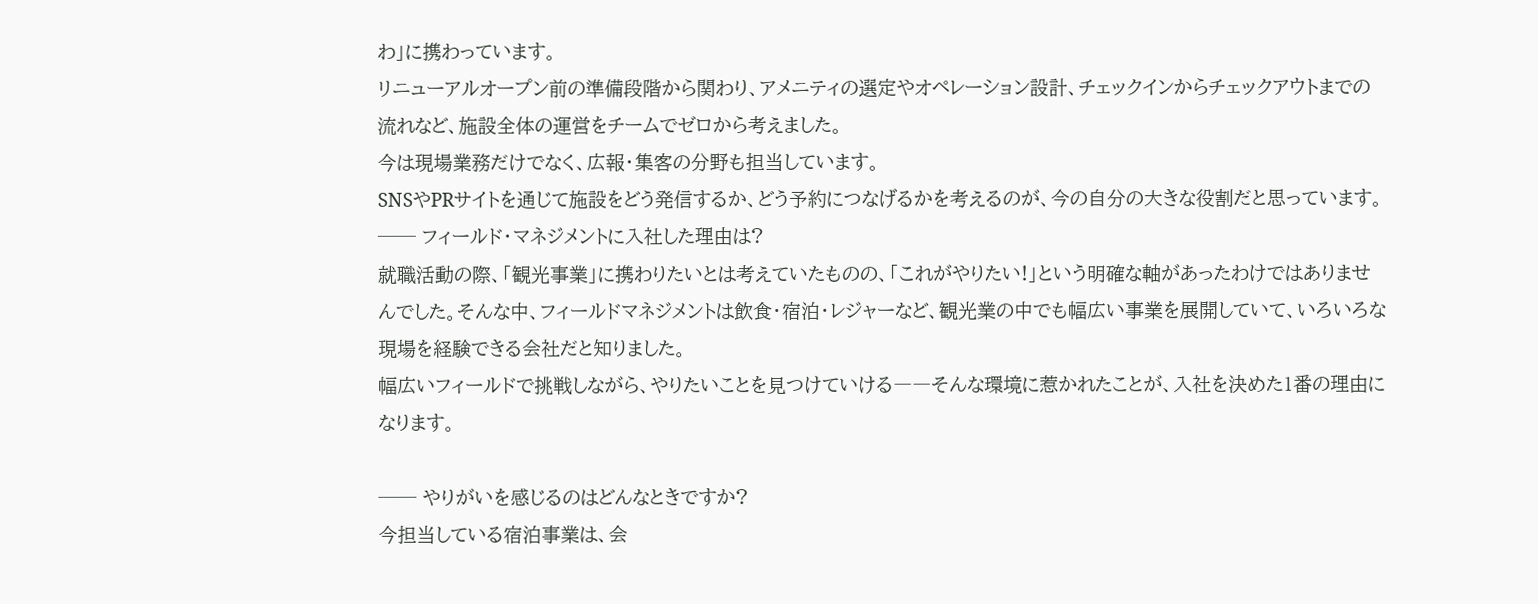わ」に携わっています。
リニューアルオープン前の準備段階から関わり、アメニティの選定やオペレーション設計、チェックインからチェックアウトまでの流れなど、施設全体の運営をチームでゼロから考えました。
今は現場業務だけでなく、広報・集客の分野も担当しています。
SNSやPRサイトを通じて施設をどう発信するか、どう予約につなげるかを考えるのが、今の自分の大きな役割だと思っています。
── フィールド・マネジメントに入社した理由は?
就職活動の際、「観光事業」に携わりたいとは考えていたものの、「これがやりたい!」という明確な軸があったわけではありませんでした。そんな中、フィールドマネジメントは飲食・宿泊・レジャーなど、観光業の中でも幅広い事業を展開していて、いろいろな現場を経験できる会社だと知りました。
幅広いフィールドで挑戦しながら、やりたいことを見つけていける――そんな環境に惹かれたことが、入社を決めた1番の理由になります。

── やりがいを感じるのはどんなときですか?
今担当している宿泊事業は、会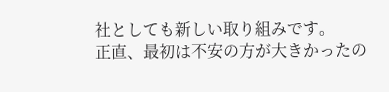社としても新しい取り組みです。
正直、最初は不安の方が大きかったの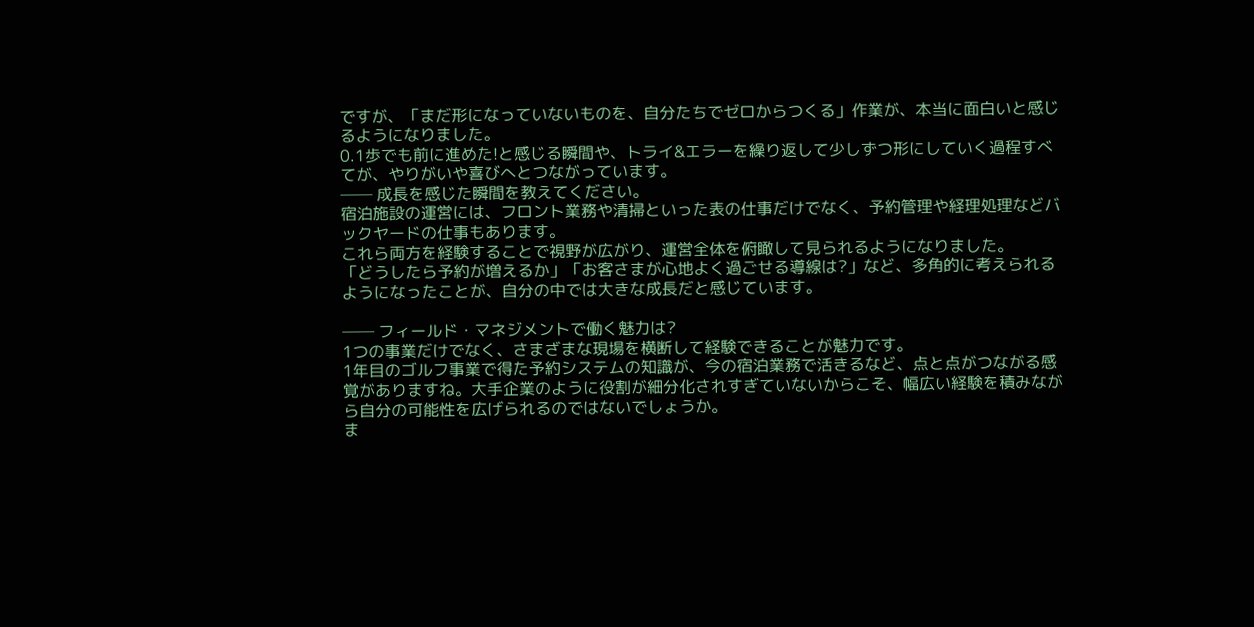ですが、「まだ形になっていないものを、自分たちでゼロからつくる」作業が、本当に面白いと感じるようになりました。
0.1歩でも前に進めた!と感じる瞬間や、トライ&エラーを繰り返して少しずつ形にしていく過程すべてが、やりがいや喜びへとつながっています。
── 成長を感じた瞬間を教えてください。
宿泊施設の運営には、フロント業務や清掃といった表の仕事だけでなく、予約管理や経理処理などバックヤードの仕事もあります。
これら両方を経験することで視野が広がり、運営全体を俯瞰して見られるようになりました。
「どうしたら予約が増えるか」「お客さまが心地よく過ごせる導線は?」など、多角的に考えられるようになったことが、自分の中では大きな成長だと感じています。

── フィールド・マネジメントで働く魅力は?
1つの事業だけでなく、さまざまな現場を横断して経験できることが魅力です。
1年目のゴルフ事業で得た予約システムの知識が、今の宿泊業務で活きるなど、点と点がつながる感覚がありますね。大手企業のように役割が細分化されすぎていないからこそ、幅広い経験を積みながら自分の可能性を広げられるのではないでしょうか。
ま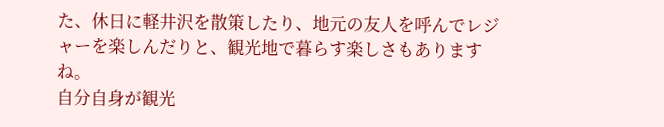た、休日に軽井沢を散策したり、地元の友人を呼んでレジャーを楽しんだりと、観光地で暮らす楽しさもありますね。
自分自身が観光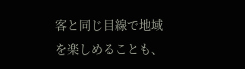客と同じ目線で地域を楽しめることも、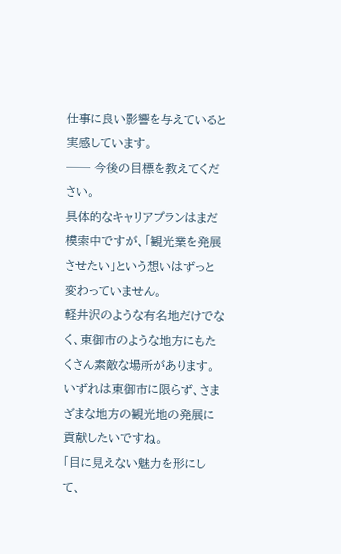仕事に良い影響を与えていると実感しています。
── 今後の目標を教えてください。
具体的なキャリアプランはまだ模索中ですが、「観光業を発展させたい」という想いはずっと変わっていません。
軽井沢のような有名地だけでなく、東御市のような地方にもたくさん素敵な場所があります。いずれは東御市に限らず、さまざまな地方の観光地の発展に貢献したいですね。
「目に見えない魅力を形にして、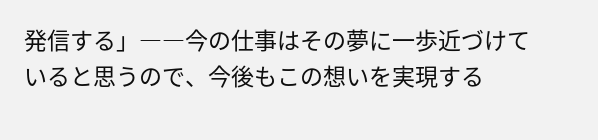発信する」――今の仕事はその夢に一歩近づけていると思うので、今後もこの想いを実現する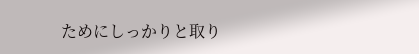ためにしっかりと取り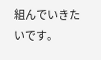組んでいきたいです。